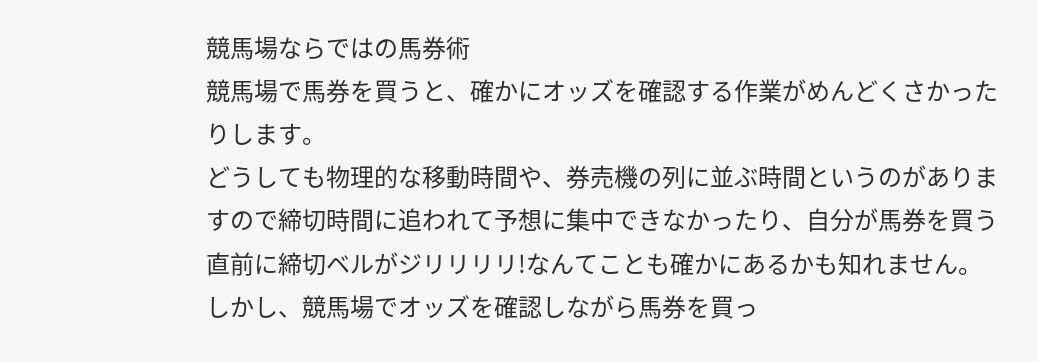競馬場ならではの馬券術
競馬場で馬券を買うと、確かにオッズを確認する作業がめんどくさかったりします。
どうしても物理的な移動時間や、券売機の列に並ぶ時間というのがありますので締切時間に追われて予想に集中できなかったり、自分が馬券を買う直前に締切ベルがジリリリリ!なんてことも確かにあるかも知れません。
しかし、競馬場でオッズを確認しながら馬券を買っ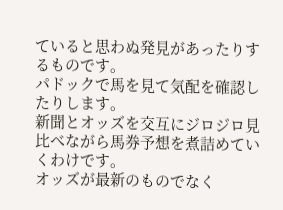ていると思わぬ発見があったりするものです。
パドックで馬を見て気配を確認したりします。
新聞とオッズを交互にジロジロ見比べながら馬券予想を煮詰めていくわけです。
オッズが最新のものでなく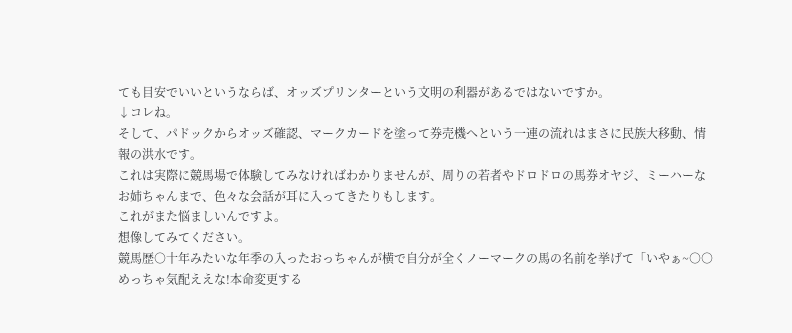ても目安でいいというならば、オッズプリンターという文明の利器があるではないですか。
↓コレね。
そして、パドックからオッズ確認、マークカードを塗って券売機へという一連の流れはまさに民族大移動、情報の洪水です。
これは実際に競馬場で体験してみなければわかりませんが、周りの若者やドロドロの馬券オヤジ、ミーハーなお姉ちゃんまで、色々な会話が耳に入ってきたりもします。
これがまた悩ましいんですよ。
想像してみてください。
競馬歴○十年みたいな年季の入ったおっちゃんが横で自分が全くノーマークの馬の名前を挙げて「いやぁ~○○めっちゃ気配ええな!本命変更する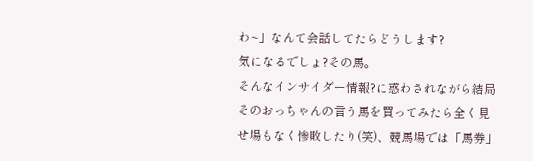わ~」なんて会話してたらどうします?
気になるでしょ?その馬。
そんなインサイダー情報?に惑わされながら結局そのおっちゃんの言う馬を買ってみたら全く見せ場もなく惨敗したり(笑)、競馬場では「馬券」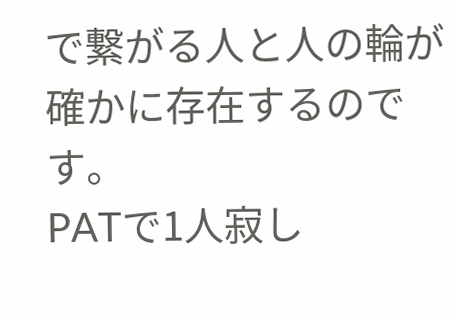で繋がる人と人の輪が確かに存在するのです。
PATで1人寂し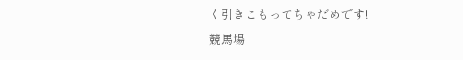く引きこもってちゃだめです!
競馬場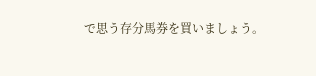で思う存分馬券を買いましょう。